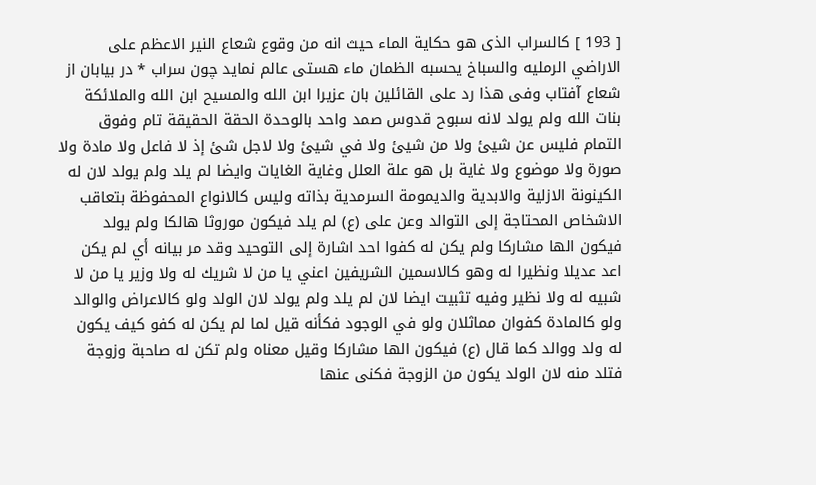[ 193 ] كالسراب الذى هو حكاية الماء حيث انه من وقوع شعاع النير الاعظم على الاراضي الرمليه والسباخ يحسبه الظمان ماء هستى عالم نمايد چون سراب * در بيابان از شعاع آفتاب وفى هذا رد على القائلين بان عزيرا ابن الله والمسيح ابن الله والملائكة بنات الله ولم يولد لانه سبوح قدوس صمد واحد بالوحدة الحقة الحقيقة تام وفوق التمام فليس عن شيئ ولا من شيئ ولا في شيئ ولا لاجل شئ إذ لا فاعل ولا مادة ولا صورة ولا موضوع ولا غاية بل هو علة العلل وغاية الغايات وايضا لم يلد ولم يولد لان له الكينونة الازلية والابدية والديمومة السرمدية بذاته وليس كالانواع المحفوظة بتعاقب الاشخاص المحتاجة إلى التوالد وعن على (ع) لم يلد فيكون موروثا هالكا ولم يولد فيكون الها مشاركا ولم يكن له كفوا احد اشارة إلى التوحيد وقد مر بيانه أي لم يكن اعد عديلا ونظيرا له وهو كالاسمين الشريفين اعني يا من لا شريك له ولا وزير يا من لا شبيه له ولا نظير وفيه تثبيت ايضا لان لم يلد ولم يولد لان الولد ولو كالاعراض والوالد ولو كالمادة كفوان مماثلان ولو في الوجود فكأنه قيل لما لم يكن له كفو كيف يكون له ولد ووالد كما قال (ع) فيكون الها مشاركا وقيل معناه ولم تكن له صاحبة وزوجة فتلد منه لان الولد يكون من الزوجة فكنى عنها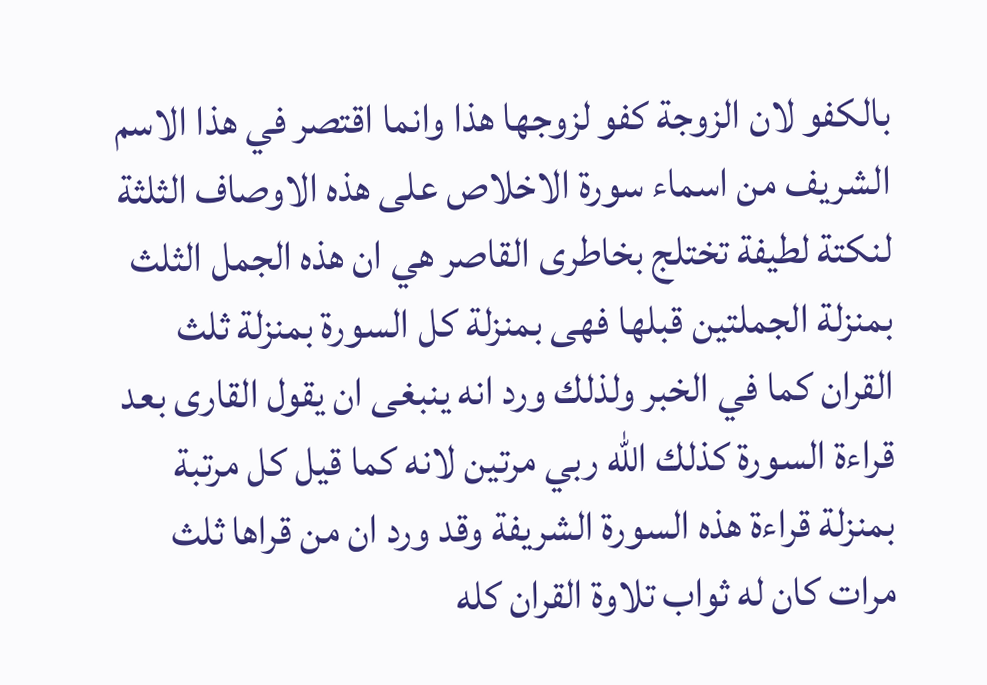بالكفو لان الزوجة كفو لزوجها هذا وانما اقتصر في هذا الاسم الشريف من اسماء سورة الاخلاص على هذه الاوصاف الثلثة لنكتة لطيفة تختلج بخاطرى القاصر هي ان هذه الجمل الثلث بمنزلة الجملتين قبلها فهى بمنزلة كل السورة بمنزلة ثلث القران كما في الخبر ولذلك ورد انه ينبغى ان يقول القارى بعد قراءة السورة كذلك الله ربي مرتين لانه كما قيل كل مرتبة بمنزلة قراءة هذه السورة الشريفة وقد ورد ان من قراها ثلث مرات كان له ثواب تلاوة القران كله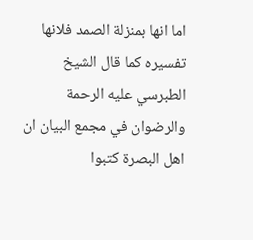اما انها بمنزلة الصمد فلانها تفسيره كما قال الشيخ الطبرسي عليه الرحمة والرضوان في مجمع البيان ان اهل البصرة كتبوا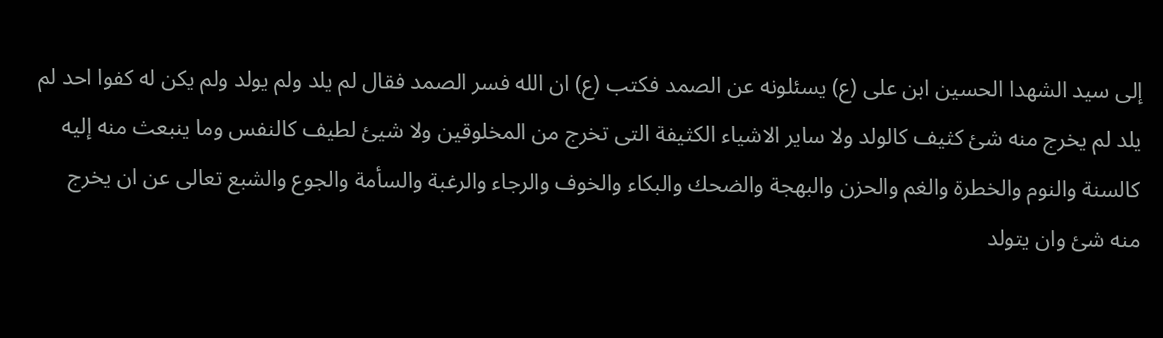إلى سيد الشهدا الحسين ابن على (ع) يسئلونه عن الصمد فكتب (ع) ان الله فسر الصمد فقال لم يلد ولم يولد ولم يكن له كفوا احد لم يلد لم يخرج منه شئ كثيف كالولد ولا ساير الاشياء الكثيفة التى تخرج من المخلوقين ولا شيئ لطيف كالنفس وما ينبعث منه إليه كالسنة والنوم والخطرة والغم والحزن والبهجة والضحك والبكاء والخوف والرجاء والرغبة والسأمة والجوع والشبع تعالى عن ان يخرج منه شئ وان يتولد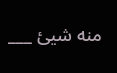منه شيئ ___